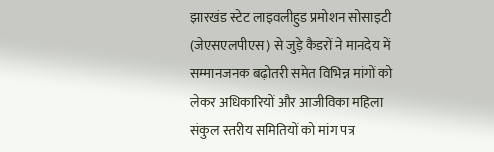झारखंड स्टेट लाइवलीहुड प्रमोशन सोसाइटी (जेएसएलपीएस) से जुड़े कैडरों ने मानदेय में सम्मानजनक बढ़ोतरी समेत विभिन्न मांगों को लेकर अधिकारियों और आजीविका महिला संकुल स्तरीय समितियों को मांग पत्र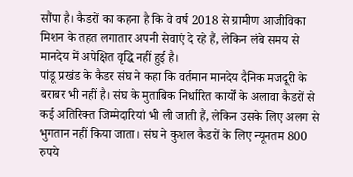सौंपा है। कैडरों का कहना है कि वे वर्ष 2018 से ग्रामीण आजीविका मिशन के तहत लगातार अपनी सेवाएं दे रहे हैं, लेकिन लंबे समय से मानदेय में अपेक्षित वृद्धि नहीं हुई है।
पांडू प्रखंड के कैडर संघ ने कहा कि वर्तमान मानदेय दैनिक मजदूरी के बराबर भी नहीं है। संघ के मुताबिक निर्धारित कार्यों के अलावा कैडरों से कई अतिरिक्त जिम्मेदारियां भी ली जाती हैं, लेकिन उसके लिए अलग से भुगतान नहीं किया जाता। संघ ने कुशल कैडरों के लिए न्यूनतम 800 रुपये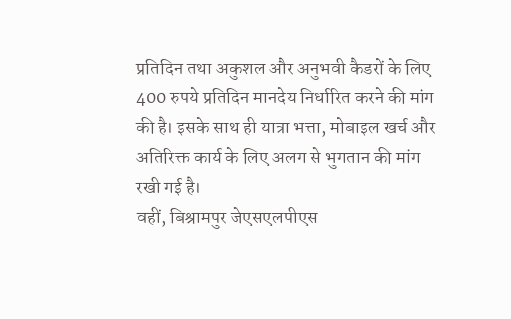प्रतिदिन तथा अकुशल और अनुभवी कैडरों के लिए 400 रुपये प्रतिदिन मानदेय निर्धारित करने की मांग की है। इसके साथ ही यात्रा भत्ता, मोबाइल खर्च और अतिरिक्त कार्य के लिए अलग से भुगतान की मांग रखी गई है।
वहीं, बिश्रामपुर जेएसएलपीएस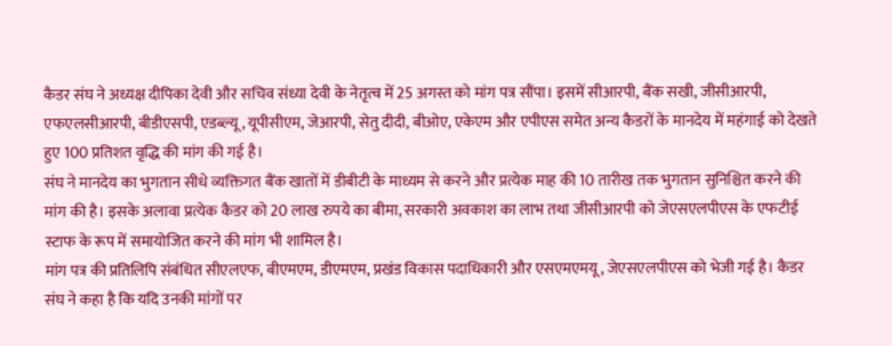कैडर संघ ने अध्यक्ष दीपिका देवी और सचिव संध्या देवी के नेतृत्व में 25 अगस्त को मांग पत्र सौंपा। इसमें सीआरपी, बैंक सखी, जीसीआरपी, एफएलसीआरपी, बीडीएसपी, एडब्ल्यू, यूपीसीएम, जेआरपी, सेतु दीदी, बीओए, एकेएम और एपीएस समेत अन्य कैडरों के मानदेय में महंगाई को देखते हुए 100 प्रतिशत वृद्धि की मांग की गई है।
संघ ने मानदेय का भुगतान सीधे व्यक्तिगत बैंक खातों में डीबीटी के माध्यम से करने और प्रत्येक माह की 10 तारीख तक भुगतान सुनिश्चित करने की मांग की है। इसके अलावा प्रत्येक कैडर को 20 लाख रुपये का बीमा, सरकारी अवकाश का लाभ तथा जीसीआरपी को जेएसएलपीएस के एफटीई स्टाफ के रूप में समायोजित करने की मांग भी शामिल है।
मांग पत्र की प्रतिलिपि संबंधित सीएलएफ, बीएमएम, डीएमएम, प्रखंड विकास पदाधिकारी और एसएमएमयू, जेएसएलपीएस को भेजी गई है। कैडर संघ ने कहा है कि यदि उनकी मांगों पर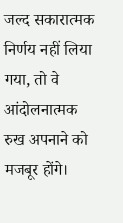जल्द सकारात्मक निर्णय नहीं लिया गया, तो वे आंदोलनात्मक रुख अपनाने को मजबूर होंगे।